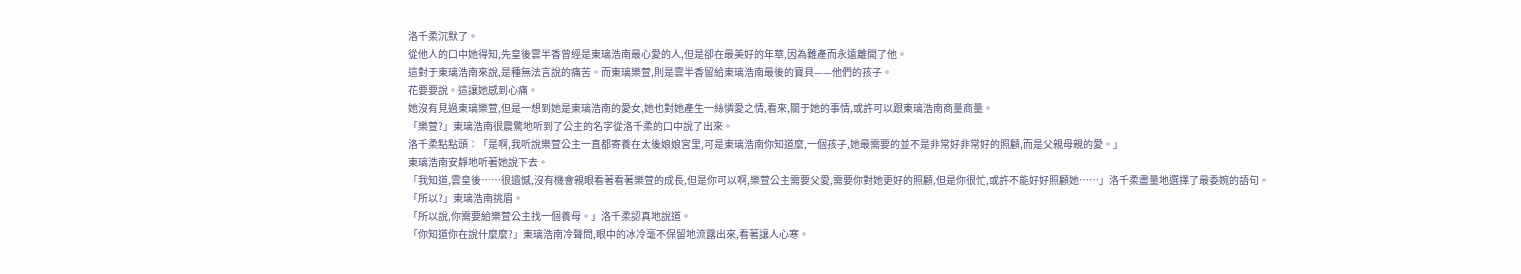洛千柔沉默了。
從他人的口中她得知,先皇後雲半香曾經是東璃浩南最心愛的人,但是卻在最美好的年華,因為難產而永遠離開了他。
這對于東璃浩南來說,是種無法言說的痛苦。而東璃樂萱,則是雲半香留給東璃浩南最後的寶貝——他們的孩子。
花要要說。這讓她感到心痛。
她沒有見過東璃樂萱,但是一想到她是東璃浩南的愛女,她也對她產生一絲憐愛之情,看來,關于她的事情,或許可以跟東璃浩南商量商量。
「樂萱?」東璃浩南很震驚地听到了公主的名字從洛千柔的口中說了出來。
洛千柔點點頭︰「是啊,我听說樂萱公主一直都寄養在太後娘娘宮里,可是東璃浩南你知道麼,一個孩子,她最需要的並不是非常好非常好的照顧,而是父親母親的愛。」
東璃浩南安靜地听著她說下去。
「我知道,雲皇後……很遺憾,沒有機會親眼看著看著樂萱的成長,但是你可以啊,樂萱公主需要父愛,需要你對她更好的照顧,但是你很忙,或許不能好好照顧她……」洛千柔盡量地選擇了最委婉的語句。
「所以?」東璃浩南挑眉。
「所以說,你需要給樂萱公主找一個養母。」洛千柔認真地說道。
「你知道你在說什麼麼?」東璃浩南冷聲問,眼中的冰冷毫不保留地流露出來,看著讓人心寒。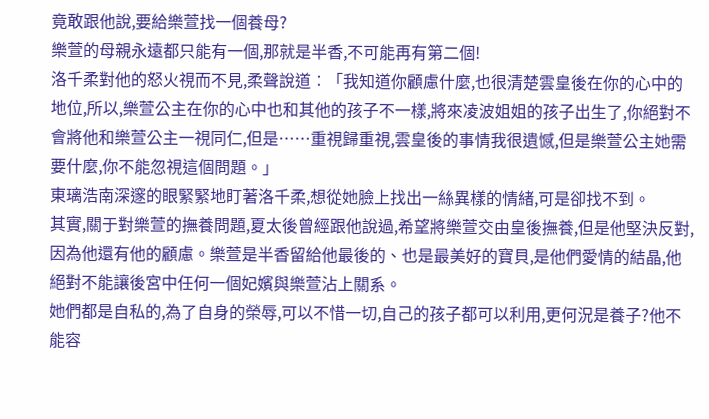竟敢跟他說,要給樂萱找一個養母?
樂萱的母親永遠都只能有一個,那就是半香,不可能再有第二個!
洛千柔對他的怒火視而不見,柔聲說道︰「我知道你顧慮什麼,也很清楚雲皇後在你的心中的地位,所以,樂萱公主在你的心中也和其他的孩子不一樣,將來凌波姐姐的孩子出生了,你絕對不會將他和樂萱公主一視同仁,但是……重視歸重視,雲皇後的事情我很遺憾,但是樂萱公主她需要什麼,你不能忽視這個問題。」
東璃浩南深邃的眼緊緊地盯著洛千柔,想從她臉上找出一絲異樣的情緒,可是卻找不到。
其實,關于對樂萱的撫養問題,夏太後曾經跟他說過,希望將樂萱交由皇後撫養,但是他堅決反對,因為他還有他的顧慮。樂萱是半香留給他最後的、也是最美好的寶貝,是他們愛情的結晶,他絕對不能讓後宮中任何一個妃嬪與樂萱沾上關系。
她們都是自私的,為了自身的榮辱,可以不惜一切,自己的孩子都可以利用,更何況是養子?他不能容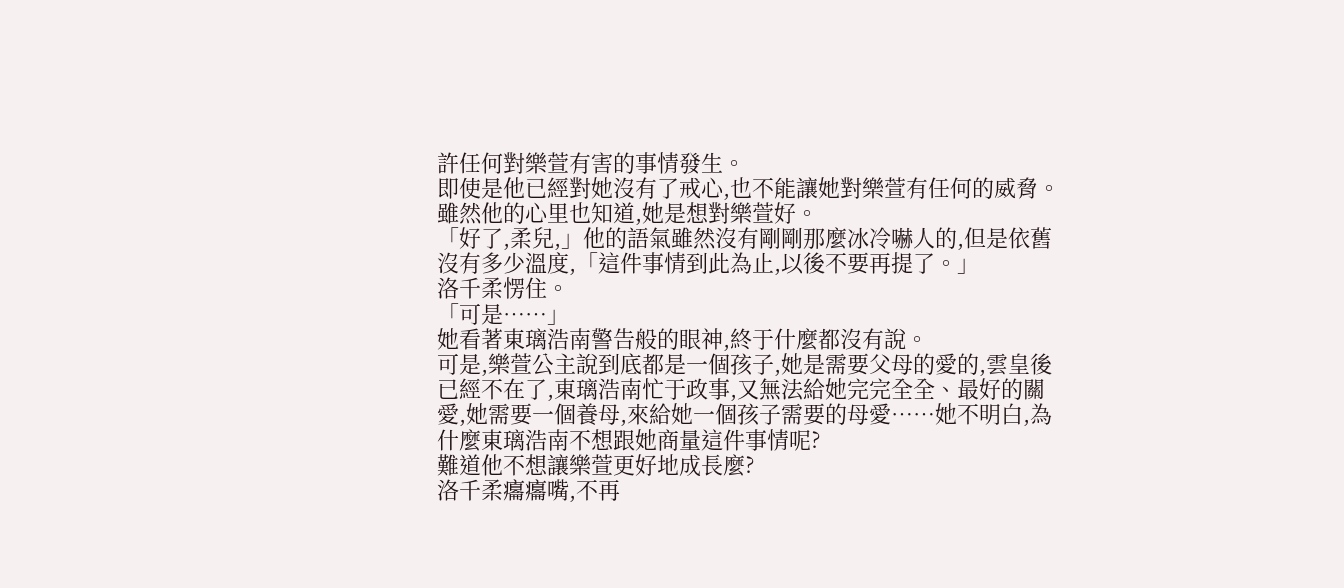許任何對樂萱有害的事情發生。
即使是他已經對她沒有了戒心,也不能讓她對樂萱有任何的威脅。
雖然他的心里也知道,她是想對樂萱好。
「好了,柔兒,」他的語氣雖然沒有剛剛那麼冰冷嚇人的,但是依舊沒有多少溫度,「這件事情到此為止,以後不要再提了。」
洛千柔愣住。
「可是……」
她看著東璃浩南警告般的眼神,終于什麼都沒有說。
可是,樂萱公主說到底都是一個孩子,她是需要父母的愛的,雲皇後已經不在了,東璃浩南忙于政事,又無法給她完完全全、最好的關愛,她需要一個養母,來給她一個孩子需要的母愛……她不明白,為什麼東璃浩南不想跟她商量這件事情呢?
難道他不想讓樂萱更好地成長麼?
洛千柔癟癟嘴,不再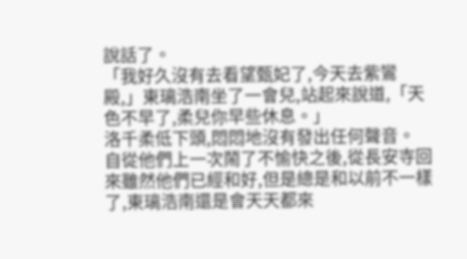說話了。
「我好久沒有去看望甄妃了,今天去紫鸞殿,」東璃浩南坐了一會兒,站起來說道,「天色不早了,柔兒你早些休息。」
洛千柔低下頭,悶悶地沒有發出任何聲音。
自從他們上一次鬧了不愉快之後,從長安寺回來雖然他們已經和好,但是總是和以前不一樣了,東璃浩南還是會天天都來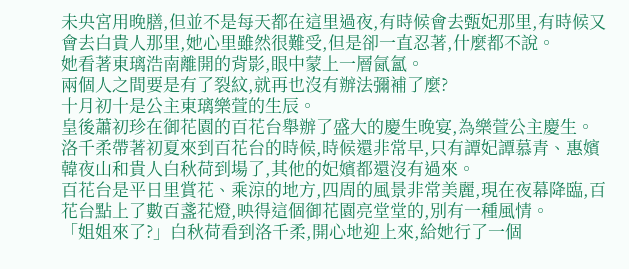未央宮用晚膳,但並不是每天都在這里過夜,有時候會去甄妃那里,有時候又會去白貴人那里,她心里雖然很難受,但是卻一直忍著,什麼都不說。
她看著東璃浩南離開的背影,眼中蒙上一層氤氳。
兩個人之間要是有了裂紋,就再也沒有辦法彌補了麼?
十月初十是公主東璃樂萱的生辰。
皇後蕭初珍在御花園的百花台舉辦了盛大的慶生晚宴,為樂萱公主慶生。
洛千柔帶著初夏來到百花台的時候,時候還非常早,只有譚妃譚慕青、惠嬪韓夜山和貴人白秋荷到場了,其他的妃嬪都還沒有過來。
百花台是平日里賞花、乘涼的地方,四周的風景非常美麗,現在夜幕降臨,百花台點上了數百盞花燈,映得這個御花園亮堂堂的,別有一種風情。
「姐姐來了?」白秋荷看到洛千柔,開心地迎上來,給她行了一個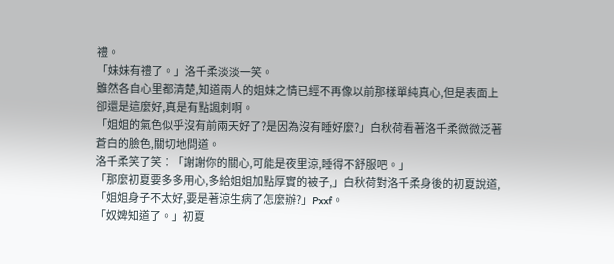禮。
「妹妹有禮了。」洛千柔淡淡一笑。
雖然各自心里都清楚,知道兩人的姐妹之情已經不再像以前那樣單純真心,但是表面上卻還是這麼好,真是有點諷刺啊。
「姐姐的氣色似乎沒有前兩天好了?是因為沒有睡好麼?」白秋荷看著洛千柔微微泛著蒼白的臉色,關切地問道。
洛千柔笑了笑︰「謝謝你的關心,可能是夜里涼,睡得不舒服吧。」
「那麼初夏要多多用心,多給姐姐加點厚實的被子,」白秋荷對洛千柔身後的初夏說道,「姐姐身子不太好,要是著涼生病了怎麼辦?」Pxxf。
「奴婢知道了。」初夏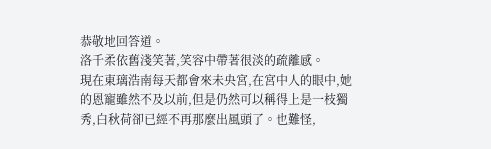恭敬地回答道。
洛千柔依舊淺笑著,笑容中帶著很淡的疏離感。
現在東璃浩南每天都會來未央宮,在宮中人的眼中,她的恩寵雖然不及以前,但是仍然可以稱得上是一枝獨秀,白秋荷卻已經不再那麼出風頭了。也難怪,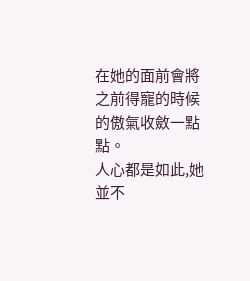在她的面前會將之前得寵的時候的傲氣收斂一點點。
人心都是如此,她並不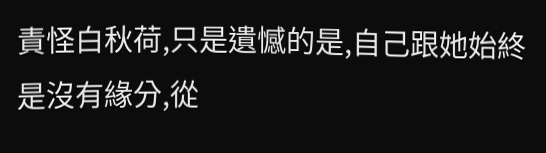責怪白秋荷,只是遺憾的是,自己跟她始終是沒有緣分,從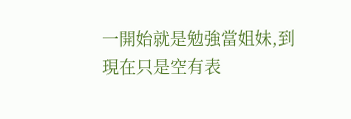一開始就是勉強當姐妹,到現在只是空有表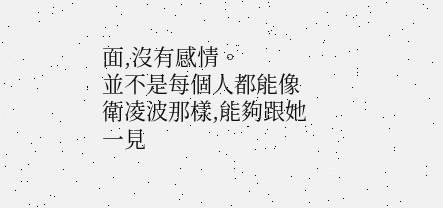面,沒有感情。
並不是每個人都能像衛凌波那樣,能夠跟她一見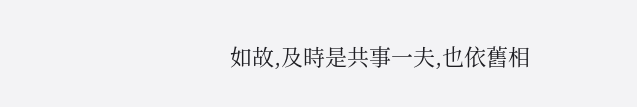如故,及時是共事一夫,也依舊相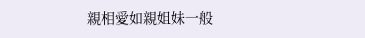親相愛如親姐妹一般